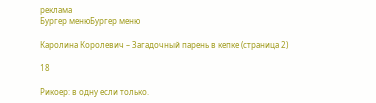реклама
Бургер менюБургер меню

Каролина Королевич – Загадочный парень в кепке (страница 2)

18

Рикоер: в одну если только.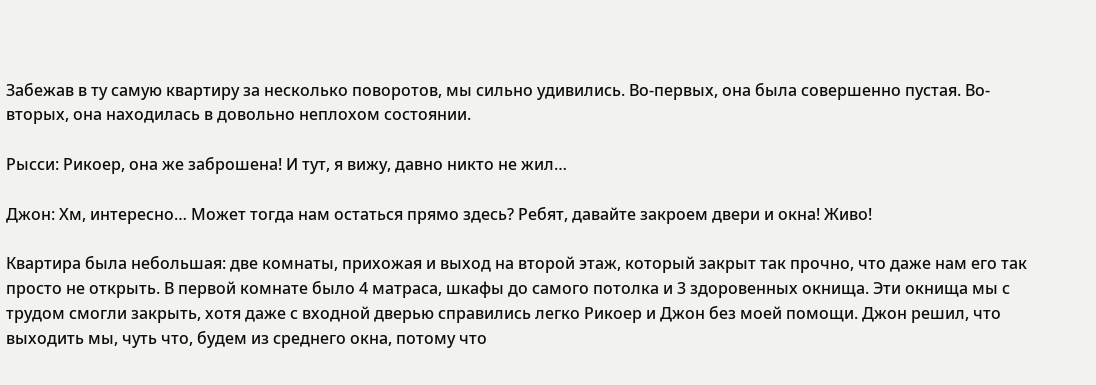Забежав в ту самую квартиру за несколько поворотов, мы сильно удивились. Во-первых, она была совершенно пустая. Во-вторых, она находилась в довольно неплохом состоянии.

Рысси: Рикоер, она же заброшена! И тут, я вижу, давно никто не жил…

Джон: Хм, интересно… Может тогда нам остаться прямо здесь? Ребят, давайте закроем двери и окна! Живо!

Квартира была небольшая: две комнаты, прихожая и выход на второй этаж, который закрыт так прочно, что даже нам его так просто не открыть. В первой комнате было 4 матраса, шкафы до самого потолка и 3 здоровенных окнища. Эти окнища мы с трудом смогли закрыть, хотя даже с входной дверью справились легко Рикоер и Джон без моей помощи. Джон решил, что выходить мы, чуть что, будем из среднего окна, потому что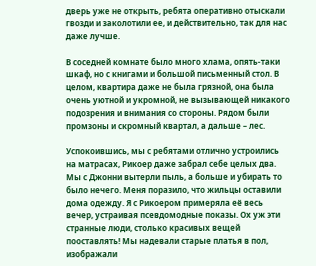дверь уже не открыть, ребята оперативно отыскали гвозди и заколотили ее, и действительно, так для нас даже лучше.

В соседней комнате было много хлама, опять-таки шкаф, но с книгами и большой письменный стол. В целом, квартира даже не была грязной, она была очень уютной и укромной, не вызывающей никакого подозрения и внимания со стороны. Рядом были промзоны и скромный квартал, а дальше – лес.

Успокоившись, мы с ребятами отлично устроились на матрасах, Рикоер даже забрал себе целых два. Мы с Джонни вытерли пыль, а больше и убирать то было нечего. Меня поразило, что жильцы оставили дома одежду. Я с Рикоером примеряла её весь вечер, устраивая псевдомодные показы. Ох уж эти странные люди, столько красивых вещей пооставлять! Мы надевали старые платья в пол, изображали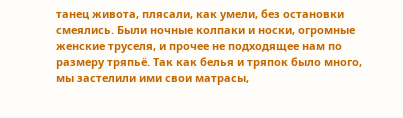танец живота, плясали, как умели, без остановки смеялись. Были ночные колпаки и носки, огромные женские труселя, и прочее не подходящее нам по размеру тряпьё. Так как белья и тряпок было много, мы застелили ими свои матрасы,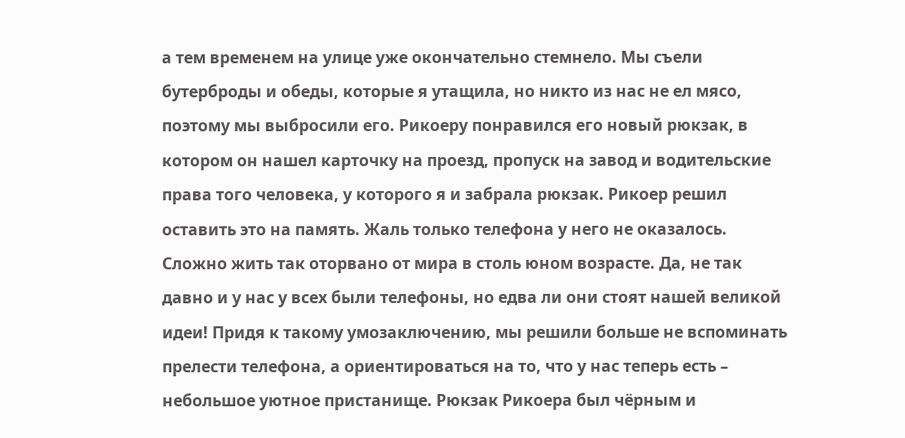а тем временем на улице уже окончательно стемнело. Мы съели бутерброды и обеды, которые я утащила, но никто из нас не ел мясо, поэтому мы выбросили его. Рикоеру понравился его новый рюкзак, в котором он нашел карточку на проезд, пропуск на завод и водительские права того человека, у которого я и забрала рюкзак. Рикоер решил оставить это на память. Жаль только телефона у него не оказалось. Сложно жить так оторвано от мира в столь юном возрасте. Да, не так давно и у нас у всех были телефоны, но едва ли они стоят нашей великой идеи! Придя к такому умозаключению, мы решили больше не вспоминать прелести телефона, а ориентироваться на то, что у нас теперь есть – небольшое уютное пристанище. Рюкзак Рикоера был чёрным и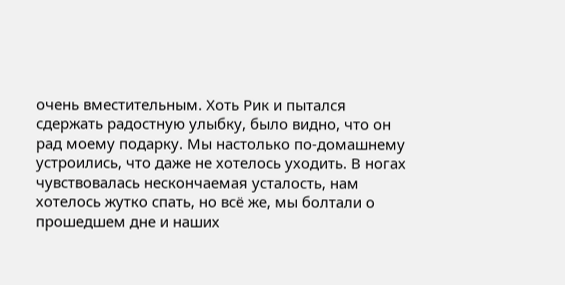очень вместительным. Хоть Рик и пытался сдержать радостную улыбку, было видно, что он рад моему подарку. Мы настолько по-домашнему устроились, что даже не хотелось уходить. В ногах чувствовалась нескончаемая усталость, нам хотелось жутко спать, но всё же, мы болтали о прошедшем дне и наших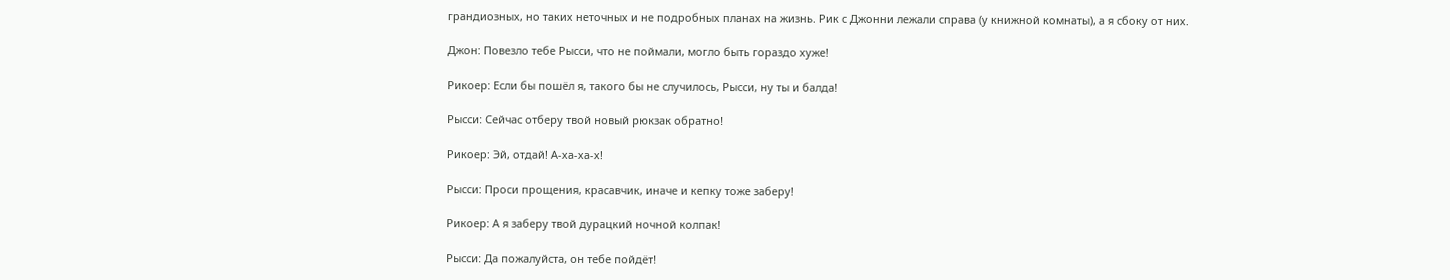грандиозных, но таких неточных и не подробных планах на жизнь. Рик с Джонни лежали справа (у книжной комнаты), а я сбоку от них.

Джон: Повезло тебе Рысси, что не поймали, могло быть гораздо хуже!

Рикоер: Если бы пошёл я, такого бы не случилось, Рысси, ну ты и балда!

Рысси: Сейчас отберу твой новый рюкзак обратно!

Рикоер: Эй, отдай! А-ха-ха-х!

Рысси: Проси прощения, красавчик, иначе и кепку тоже заберу!

Рикоер: А я заберу твой дурацкий ночной колпак!

Рысси: Да пожалуйста, он тебе пойдёт!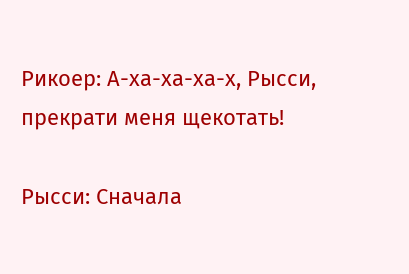Рикоер: А-ха-ха-ха-х, Рысси, прекрати меня щекотать!

Рысси: Сначала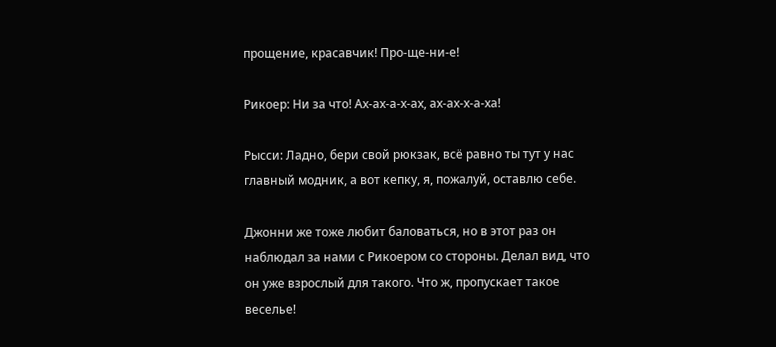прощение, красавчик! Про-ще-ни-е!

Рикоер: Ни за что! Ах-ах-а-х-ах, ах-ах-х-а-ха!

Рысси: Ладно, бери свой рюкзак, всё равно ты тут у нас главный модник, а вот кепку, я, пожалуй, оставлю себе.

Джонни же тоже любит баловаться, но в этот раз он наблюдал за нами с Рикоером со стороны. Делал вид, что он уже взрослый для такого. Что ж, пропускает такое веселье!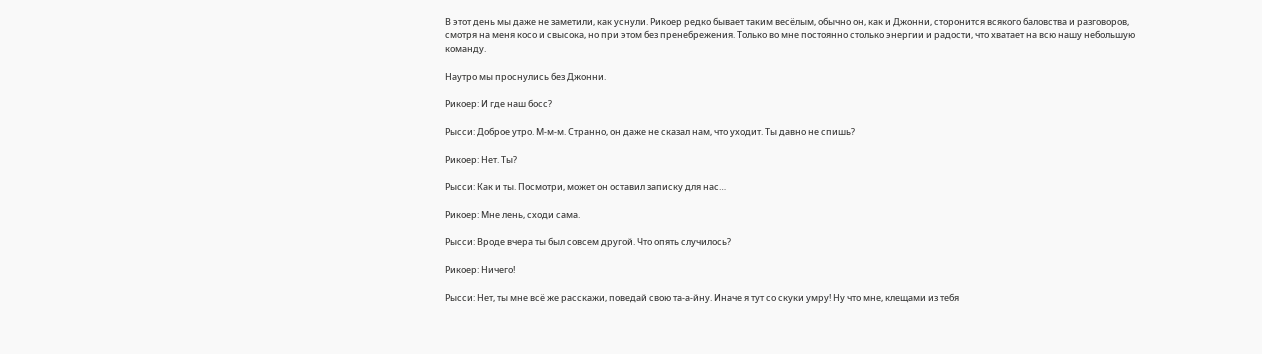В этот день мы даже не заметили, как уснули. Рикоер редко бывает таким весёлым, обычно он, как и Джонни, сторонится всякого баловства и разговоров, смотря на меня косо и свысока, но при этом без пренебрежения. Только во мне постоянно столько энергии и радости, что хватает на всю нашу небольшую команду.

Наутро мы проснулись без Джонни.

Рикоер: И где наш босс?

Рысси: Доброе утро. М-м-м. Странно, он даже не сказал нам, что уходит. Ты давно не спишь?

Рикоер: Нет. Ты?

Рысси: Как и ты. Посмотри, может он оставил записку для нас…

Рикоер: Мне лень, сходи сама.

Рысси: Вроде вчера ты был совсем другой. Что опять случилось?

Рикоер: Ничего!

Рысси: Нет, ты мне всё же расскажи, поведай свою та-а-йну. Иначе я тут со скуки умру! Ну что мне, клещами из тебя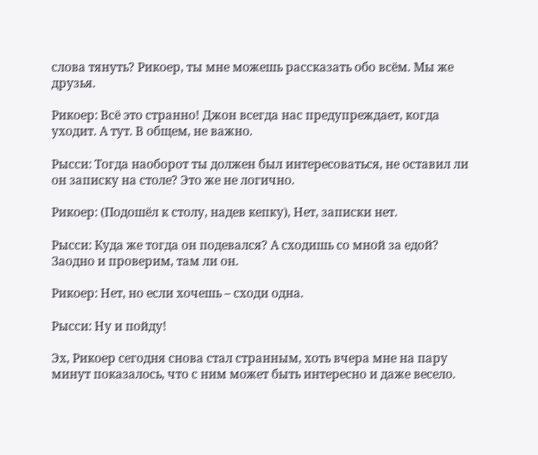слова тянуть? Рикоер, ты мне можешь рассказать обо всём. Мы же друзья.

Рикоер: Всё это странно! Джон всегда нас предупреждает, когда уходит. А тут. В общем, не важно.

Рысси: Тогда наоборот ты должен был интересоваться, не оставил ли он записку на столе? Это же не логично.

Рикоер: (Подошёл к столу, надев кепку), Нет, записки нет.

Рысси: Куда же тогда он подевался? А сходишь со мной за едой? Заодно и проверим, там ли он.

Рикоер: Нет, но если хочешь – сходи одна.

Рысси: Ну и пойду!

Эх, Рикоер сегодня снова стал странным, хоть вчера мне на пару минут показалось, что с ним может быть интересно и даже весело.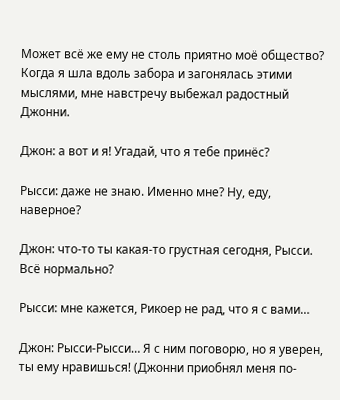Может всё же ему не столь приятно моё общество? Когда я шла вдоль забора и загонялась этими мыслями, мне навстречу выбежал радостный Джонни.

Джон: а вот и я! Угадай, что я тебе принёс?

Рысси: даже не знаю. Именно мне? Ну, еду, наверное?

Джон: что-то ты какая-то грустная сегодня, Рысси. Всё нормально?

Рысси: мне кажется, Рикоер не рад, что я с вами…

Джон: Рысси-Рысси… Я с ним поговорю, но я уверен, ты ему нравишься! (Джонни приобнял меня по-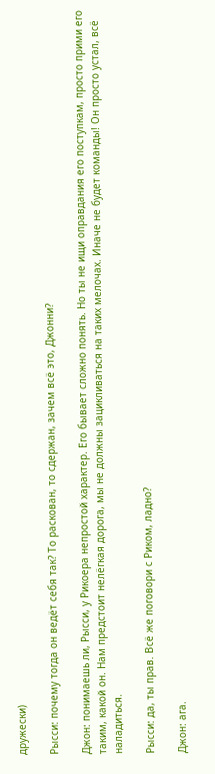дружески)

Рысси: почему тогда он ведёт себя так? То раскован, то сдержан, зачем всё это, Джонни?

Джон: понимаешь ли, Рысси, у Рикоера непростой характер. Его бывает сложно понять. Но ты не ищи оправдания его поступкам, просто прими его таким, какой он. Нам предстоит нелёгкая дорога, мы не должны зацикливаться на таких мелочах. Иначе не будет команды! Он просто устал, всё наладиться.

Рысси: да, ты прав. Всё же поговори с Риком, ладно?

Джон: ага.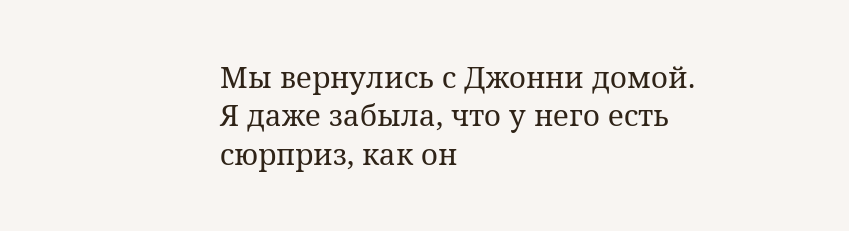Мы вернулись с Джонни домой. Я даже забыла, что у него есть сюрприз, как он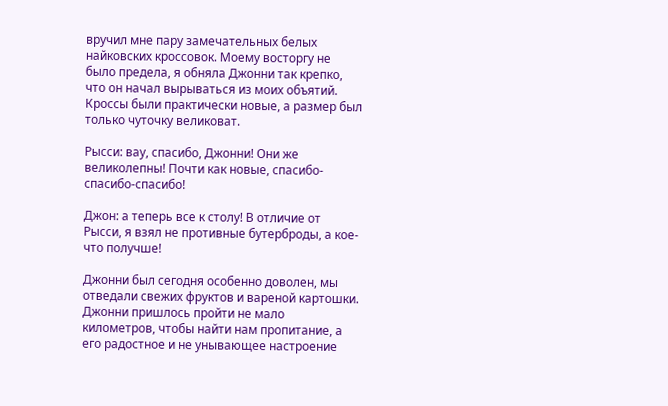вручил мне пару замечательных белых найковских кроссовок. Моему восторгу не было предела, я обняла Джонни так крепко, что он начал вырываться из моих объятий. Кроссы были практически новые, а размер был только чуточку великоват.

Рысси: вау, спасибо, Джонни! Они же великолепны! Почти как новые, спасибо-спасибо-спасибо!

Джон: а теперь все к столу! В отличие от Рысси, я взял не противные бутерброды, а кое-что получше!

Джонни был сегодня особенно доволен, мы отведали свежих фруктов и вареной картошки. Джонни пришлось пройти не мало километров, чтобы найти нам пропитание, а его радостное и не унывающее настроение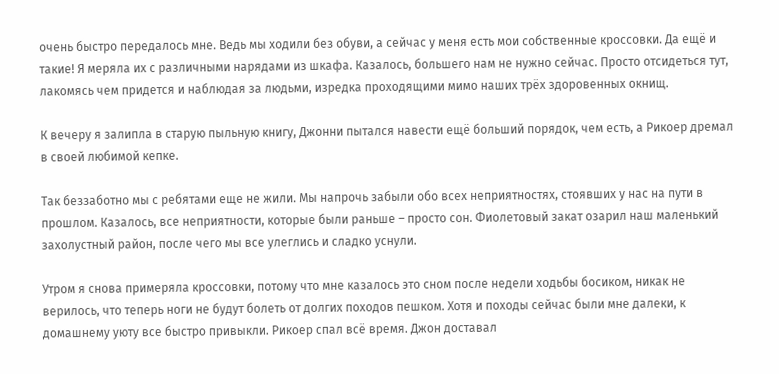очень быстро передалось мне. Ведь мы ходили без обуви, а сейчас у меня есть мои собственные кроссовки. Да ещё и такие! Я меряла их с различными нарядами из шкафа. Казалось, большего нам не нужно сейчас. Просто отсидеться тут, лакомясь чем придется и наблюдая за людьми, изредка проходящими мимо наших трёх здоровенных окнищ.

К вечеру я залипла в старую пыльную книгу, Джонни пытался навести ещё больший порядок, чем есть, а Рикоер дремал в своей любимой кепке.

Так беззаботно мы с ребятами еще не жили. Мы напрочь забыли обо всех неприятностях, стоявших у нас на пути в прошлом. Казалось, все неприятности, которые были раньше – просто сон. Фиолетовый закат озарил наш маленький захолустный район, после чего мы все улеглись и сладко уснули.

Утром я снова примеряла кроссовки, потому что мне казалось это сном после недели ходьбы босиком, никак не верилось, что теперь ноги не будут болеть от долгих походов пешком. Хотя и походы сейчас были мне далеки, к домашнему уюту все быстро привыкли. Рикоер спал всё время. Джон доставал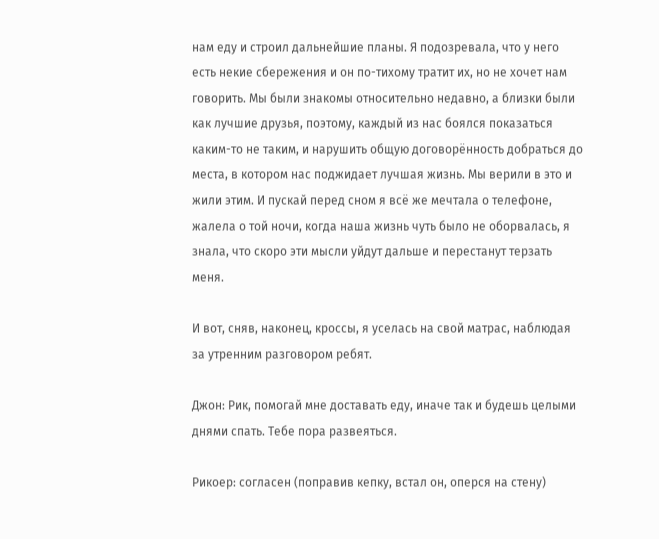нам еду и строил дальнейшие планы. Я подозревала, что у него есть некие сбережения и он по-тихому тратит их, но не хочет нам говорить. Мы были знакомы относительно недавно, а близки были как лучшие друзья, поэтому, каждый из нас боялся показаться каким-то не таким, и нарушить общую договорённость добраться до места, в котором нас поджидает лучшая жизнь. Мы верили в это и жили этим. И пускай перед сном я всё же мечтала о телефоне, жалела о той ночи, когда наша жизнь чуть было не оборвалась, я знала, что скоро эти мысли уйдут дальше и перестанут терзать меня.

И вот, сняв, наконец, кроссы, я уселась на свой матрас, наблюдая за утренним разговором ребят.

Джон: Рик, помогай мне доставать еду, иначе так и будешь целыми днями спать. Тебе пора развеяться.

Рикоер: согласен (поправив кепку, встал он, оперся на стену)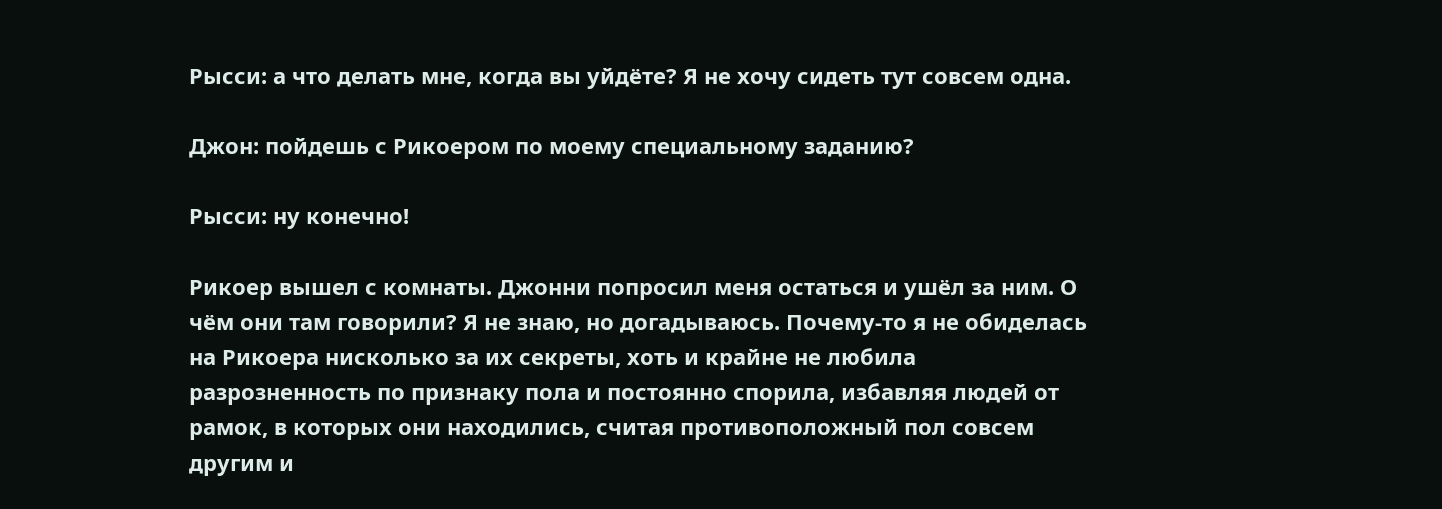Рысси: а что делать мне, когда вы уйдёте? Я не хочу сидеть тут совсем одна.

Джон: пойдешь с Рикоером по моему специальному заданию?

Рысси: ну конечно!

Рикоер вышел с комнаты. Джонни попросил меня остаться и ушёл за ним. О чём они там говорили? Я не знаю, но догадываюсь. Почему-то я не обиделась на Рикоера нисколько за их секреты, хоть и крайне не любила разрозненность по признаку пола и постоянно спорила, избавляя людей от рамок, в которых они находились, считая противоположный пол совсем другим и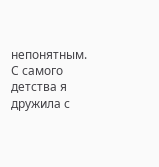непонятным. С самого детства я дружила с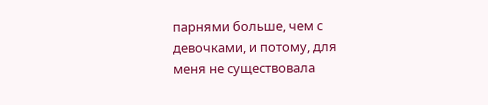парнями больше, чем с девочками, и потому, для меня не существовала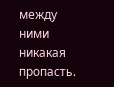между ними никакая пропасть.